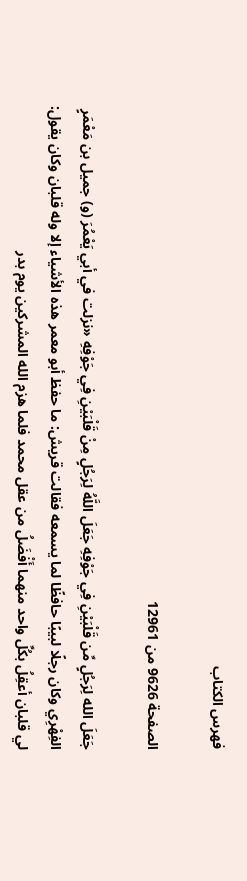فهرس الكتاب

الصفحة 9626 من 12961

جَعَلَ الله لِرَجُلٍ مِّن قَلْبَيْنِ فِي جَوْفِهِ جَعَلَ اللَّهُ لِرَجُلٍ مِنْ قَلْبَيْنِ فِي جَوْفِهِ «نزلت في أبي يَعْمُرَ (و) جميل بن مَعْمَرٍ الفِهْرِي وكان رجلًا لبيبًا حافظًا لما يسمعه فقالت قريش: ما حفظ أبو معمر هذه الأشياء إلا وله قلبان وكان يقول: لي قلبان أعقِلُ بكُلِّ واحد منهما أَفْضَلُ من عقل محمد فلما هزم الله المشركين يوم بدر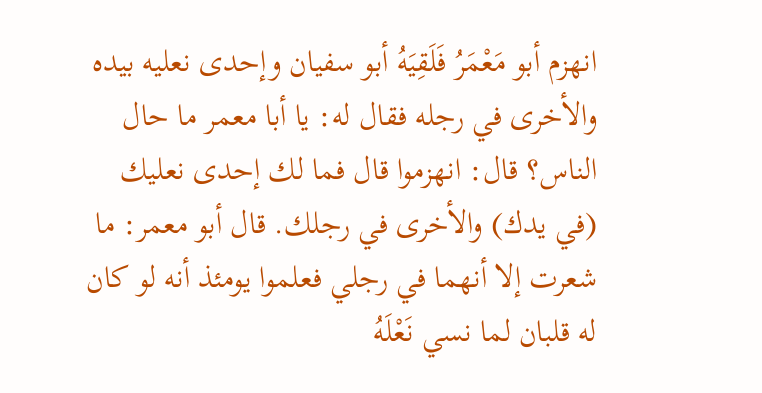انهزم أبو مَعْمَرُ فَلَقِيَهُ أبو سفيان وإحدى نعليه بيده والأخرى في رجله فقال له: يا أبا معمر ما حال الناس؟ قال: انهزموا قال فما لك إحدى نعليك (في يدك) والأخرى في رجلك. قال أبو معمر: ما شعرت إلا أنهما في رجلي فعلموا يومئذ أنه لو كان له قلبان لما نسي نَعْلَهُ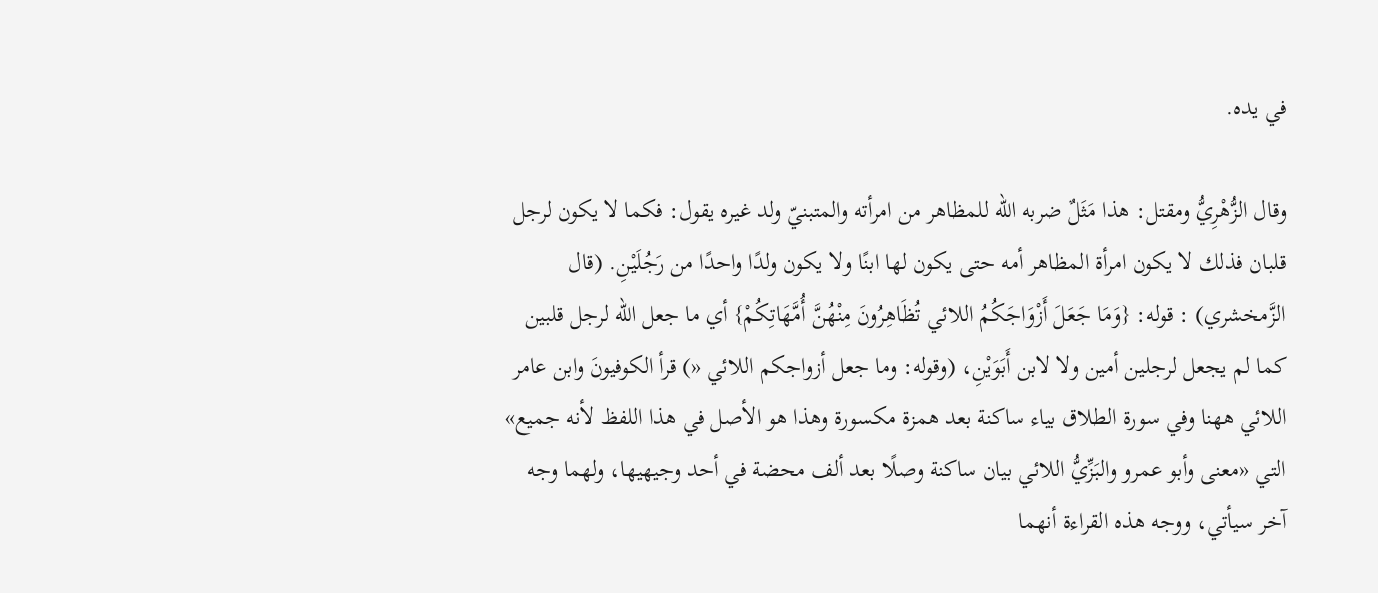في يده.

وقال الزُّهْرِيُّ ومقتل: هذا مَثَلٌ ضربه الله للمظاهر من امرأته والمتبنيّ ولد غيره يقول: فكما لا يكون لرجل قلبان فذلك لا يكون امرأة المظاهر أمه حتى يكون لها ابنًا ولا يكون ولدًا واحدًا من رَجُلَيْنِ. (قال الزَّمخشري) : قوله: {وَمَا جَعَلَ أَزْوَاجَكُمُ اللائي تُظَاهِرُونَ مِنْهُنَّ أُمَّهَاتِكُمْ} أي ما جعل الله لرجل قلبين كما لم يجعل لرجلين أمين ولا لابن أَبَوَيْنِ، (وقوله: وما جعل أزواجكم اللائي «) قرأ الكوفيونَ وابن عامر اللائي ههنا وفي سورة الطلاق بياء ساكنة بعد همزة مكسورة وهذا هو الأصل في هذا اللفظ لأنه جميع» التي «معنى وأبو عمرو والبَزِّيُّ اللائي بيان ساكنة وصلًا بعد ألف محضة في أحد وجيهيها، ولهما وجه آخر سيأتي، ووجه هذه القراءة أنهما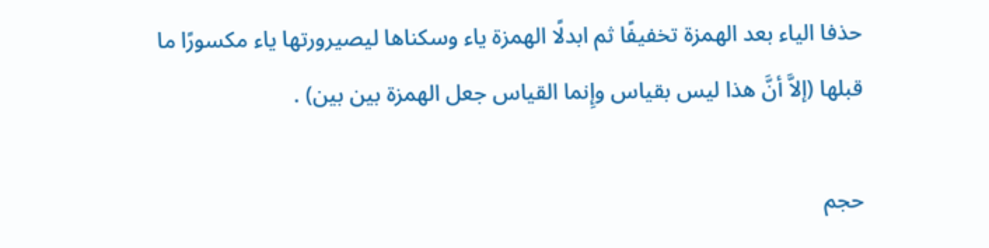حذفا الياء بعد الهمزة تخفيفًا ثم ابدلًا الهمزة ياء وسكناها ليصيرورتها ياء مكسورًا ما قبلها (إلاَّ أنَّ هذا ليس بقياس وإِنما القياس جعل الهمزة بين بين) .

حجم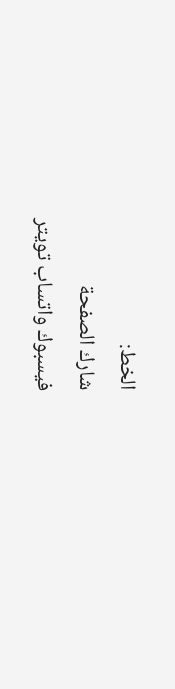الخط:
شارك الصفحة
فيسبوك واتساب تويتر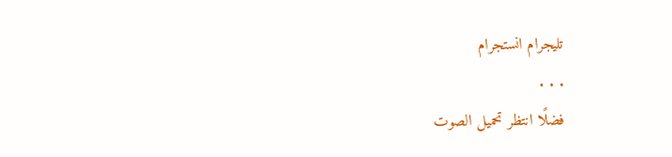تليجرام انستجرام
. . .
فضلًا انتظر تحميل الصوت